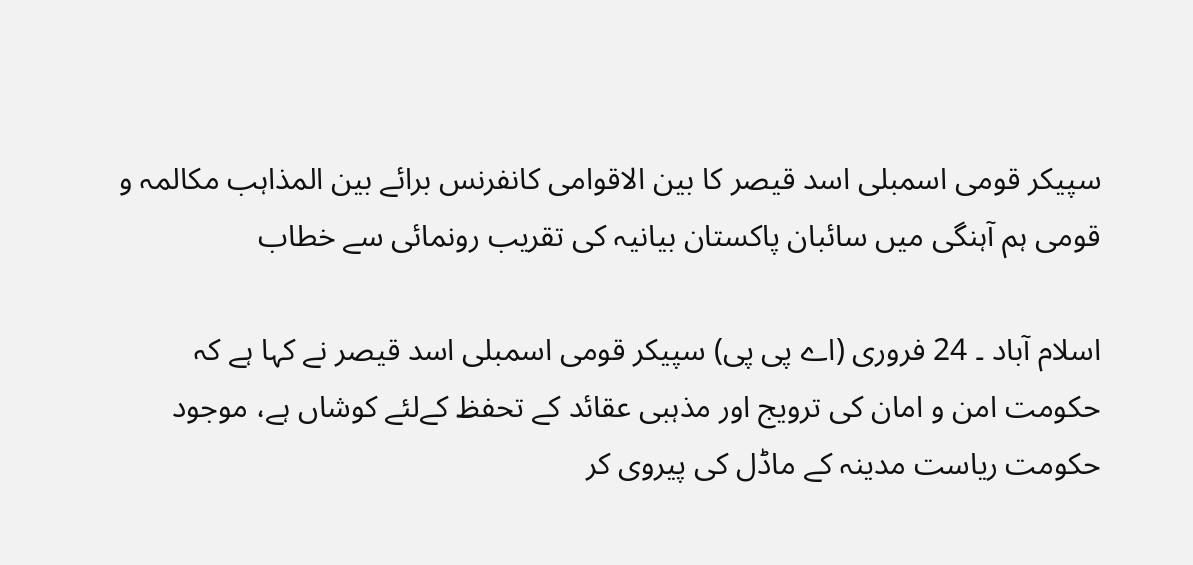سپیکر قومی اسمبلی اسد قیصر کا بین الاقوامی کانفرنس برائے بین المذاہب مکالمہ و قومی ہم آہنگی میں سائبان پاکستان بیانیہ کی تقریب رونمائی سے خطاب

اسلام آباد ۔ 24 فروری (اے پی پی) سپیکر قومی اسمبلی اسد قیصر نے کہا ہے کہ حکومت امن و امان کی ترویج اور مذہبی عقائد کے تحفظ کےلئے کوشاں ہے، موجود حکومت ریاست مدینہ کے ماڈل کی پیروی کر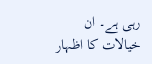رہی ہے۔ ان خیالات کا اظہار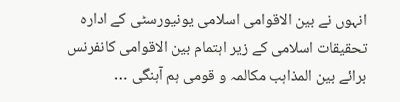انہوں نے بین الاقوامی اسلامی یونیورسٹی کے ادارہ تحقیقات اسلامی کے زیر اہتمام بین الاقوامی کانفرنس برائے بین المذاہب مکالمہ و قومی ہم آہنگی …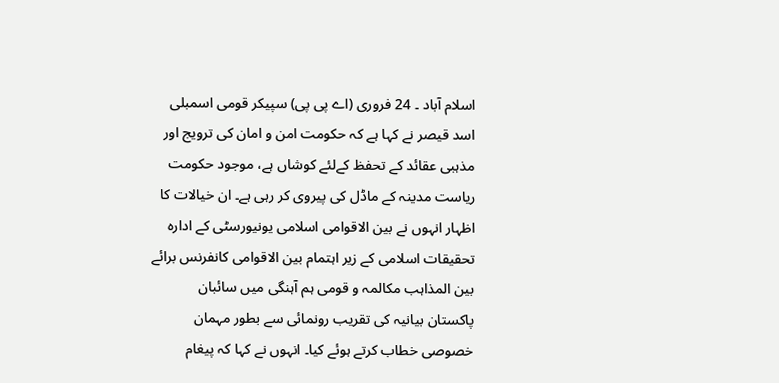اسلام آباد ۔ 24 فروری (اے پی پی) سپیکر قومی اسمبلی اسد قیصر نے کہا ہے کہ حکومت امن و امان کی ترویج اور مذہبی عقائد کے تحفظ کےلئے کوشاں ہے، موجود حکومت ریاست مدینہ کے ماڈل کی پیروی کر رہی ہے۔ ان خیالات کا اظہار انہوں نے بین الاقوامی اسلامی یونیورسٹی کے ادارہ تحقیقات اسلامی کے زیر اہتمام بین الاقوامی کانفرنس برائے بین المذاہب مکالمہ و قومی ہم آہنگی میں سائبان پاکستان بیانیہ کی تقریب رونمائی سے بطور مہمان خصوصی خطاب کرتے ہوئے کیا۔ انہوں نے کہا کہ پیغام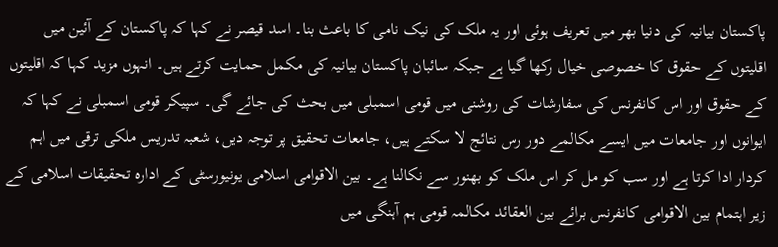پاکستان بیانیہ کی دنیا بھر میں تعریف ہوئی اور یہ ملک کی نیک نامی کا باعث بنا۔ اسد قیصر نے کہا کہ پاکستان کے آئین میں اقلیتوں کے حقوق کا خصوصی خیال رکھا گیا ہے جبکہ سائبان پاکستان بیانیہ کی مکمل حمایت کرتے ہیں۔ انہوں مزید کہا کہ اقلیتوں کے حقوق اور اس کانفرنس کی سفارشات کی روشنی میں قومی اسمبلی میں بحث کی جائے گی۔ سپیکر قومی اسمبلی نے کہا کہ ایوانوں اور جامعات میں ایسے مکالمے دور رس نتائج لا سکتے ہیں، جامعات تحقیق پر توجہ دیں، شعبہ تدریس ملکی ترقی میں اہم کردار ادا کرتا ہے اور سب کو مل کر اس ملک کو بھنور سے نکالنا ہے۔ بین الاقوامی اسلامی یونیورسٹی کے ادارہ تحقیقات اسلامی کے زیر اہتمام بین الاقوامی کانفرنس برائے بین العقائد مکالمہ قومی ہم آہنگی میں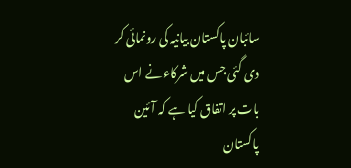سائبان پاکستان بیانیہ کی رونمائی کر دی گئی جس میں شرکاءنے اس بات پر اتفاق کیا ہے کہ آئین پاکستان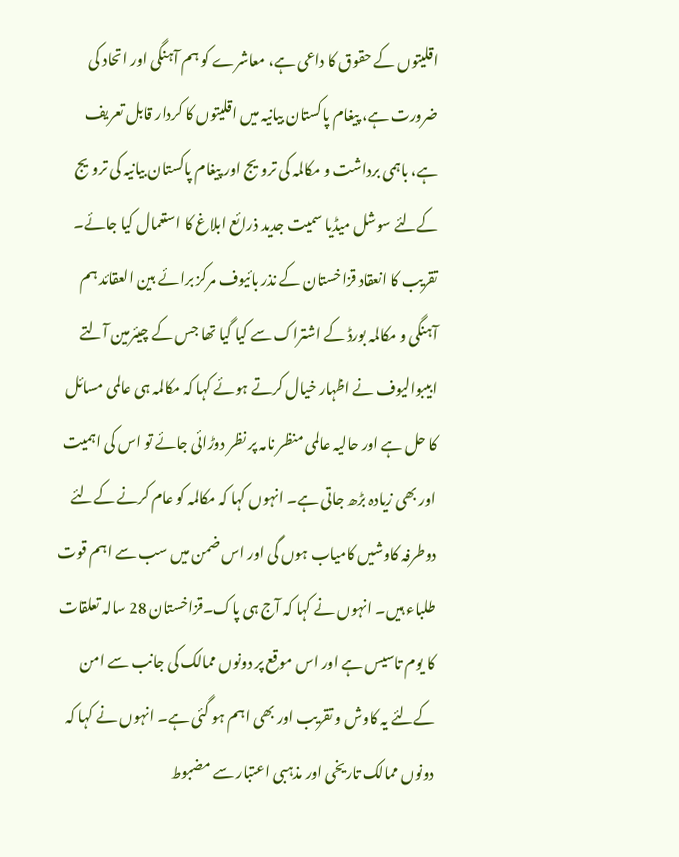اقلیتوں کے حقوق کا داعی ہے، معاشرے کو ہم آہنگی اور اتحاد کی ضرورت ہے، پیغام پاکستان بیانیہ میں اقلیتوں کا کردار قابل تعریف ہے، باہمی برداشت و مکالمہ کی ترویج اور پیغام پاکستان بیانیہ کی ترویج کےلئے سوشل میڈیا سمیت جدید ذرائع ابلاغ کا استعمال کیا جائے۔ تقریب کا انعقاد قزاخستان کے نذر بائیوف مرکز برائے بین العقائد ہم آہنگی و مکالمہ بورڈ کے اشتراک سے کیا گیا تھا جس کے چیئرمین آلتے ابیبوالیوف نے اظہار خیال کرتے ہوئے کہا کہ مکالمہ ہی عالمی مسائل کا حل ہے اور حالیہ عالمی منظر نامہ پر نظر دوڑائی جائے تو اس کی اہمیت اور بھی زیادہ بڑھ جاتی ہے۔ انہوں کہا کہ مکالمہ کو عام کرنے کےلئے دوطرفہ کاوشیں کامیاب ہوں گی اور اس ضمن میں سب سے اہم قوت طلباء ہیں۔ انہوں نے کہا کہ آج ہی پاک۔قزاخستان 28 سالہ تعلقات کا یوم تاسیس ہے اور اس موقع پر دونوں ممالک کی جانب سے امن کےلئے یہ کاوش و تقریب اور بھی اہم ہو گئی ہے۔ انہوں نے کہا کہ دونوں ممالک تاریخی اور مذہبی اعتبار سے مضبوط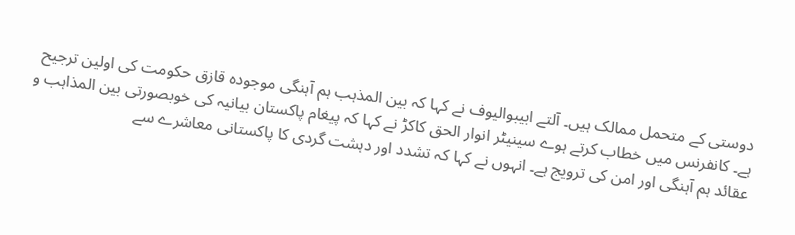دوستی کے متحمل ممالک ہیں۔ آلتے ابیبوالیوف نے کہا کہ بین المذہب ہم آہنگی موجودہ قازق حکومت کی اولین ترجیح ہے۔ کانفرنس میں خطاب کرتے ہوے سینیٹر انوار الحق کاکڑ نے کہا کہ پیغام پاکستان بیانیہ کی خوبصورتی بین المذاہب و عقائد ہم آہنگی اور امن کی ترویج ہے۔ انہوں نے کہا کہ تشدد اور دہشت گردی کا پاکستانی معاشرے سے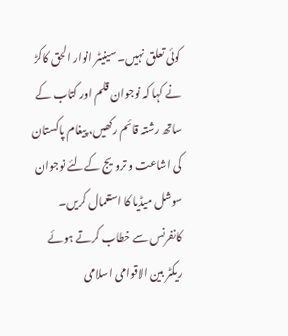کوئی تعلق نہیں۔ سینیٹر انوار الحق کاکڑ نے کہا کہ نوجوان قلم اور کتاب کے ساتھ رشتہ قائم رکھیں، پیغام پاکستان کی اشاعت و ترویج کےلئے نوجوان سوشل میڈیا کا استعمال کریں۔ کانفرنس سے خطاب کرتے ہوئے ریکٹر بین الاقوامی اسلامی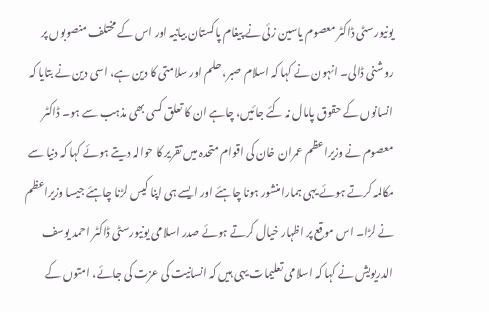یونیورسٹی ڈاکٹر معصوم یاسین زئی نے پیغام پاکستان بیانیہ اور اس کے مختلف منصوبوں پر روشنی ڈالی۔ انہون نے کہا کہ اسلام صبر، حلم اور سلامتی کا دین ہے، اسی دین نے بتایا کہ انسانوں کے حقوق پامال نہ کئے جائیں، چاہے ان کا تعلق کسی بھی مذہب سے ہو۔ ڈاکٹر معصوم نے وزیراعظم عمران خان کی اقوام متحدہ میں تقریر کا حوالہ دیتے ہوئے کہا کہ دنیا سے مکالمہ کرتے ہوئے یہی ہمارا منشور ہونا چاہئے اور ایسے ہی اپنا کیس لڑنا چاہئے جیسا وزیراعظم نے لڑا۔ اس موقع پر اظہار خیال کرتے ہوئے صدر اسلامی یونیورسٹی ڈاکٹر احمد یوسف الدریویش نے کہا کہ اسلامی تعلیمات یہی ہیں کہ انسانیت کی عزت کی جائے، امتوں کے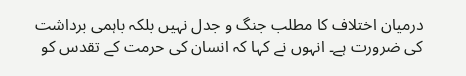درمیان اختلاف کا مطلب جنگ و جدل نہیں بلکہ باہمی برداشت کی ضرورت ہے۔ انہوں نے کہا کہ انسان کی حرمت کے تقدس کو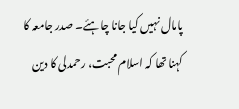پامال نہیں کیا جانا چاہئے۔ صدر جامعہ کا کہنا تھا کہ اسلام محبت، رحمدلی کا دین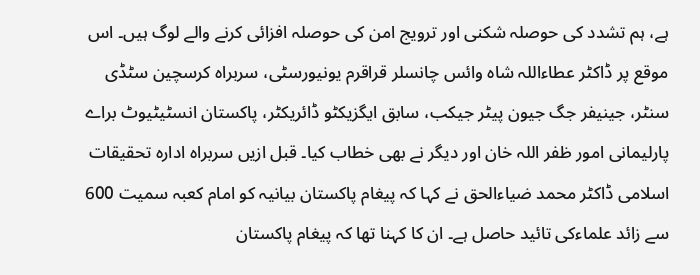ہے، ہم تشدد کی حوصلہ شکنی اور ترویج امن کی حوصلہ افزائی کرنے والے لوگ ہیں۔ اس موقع پر ڈاکٹر عطاءاللہ شاہ وائس چانسلر قراقرم یونیورسٹی، سربراہ کرسچین سٹڈی سنٹر، جینیفر جگ جیون پیٹر جیکب، سابق ایگزیکٹو ڈائریکٹر، پاکستان انسٹیٹیوٹ براے پارلیمانی امور ظفر اللہ خان اور دیگر نے بھی خطاب کیا۔ قبل ازیں سربراہ ادارہ تحقیقات اسلامی ڈاکٹر محمد ضیاءالحق نے کہا کہ پیغام پاکستان بیانیہ کو امام کعبہ سمیت 600 سے زائد علماءکی تائید حاصل ہے۔ ان کا کہنا تھا کہ پیغام پاکستان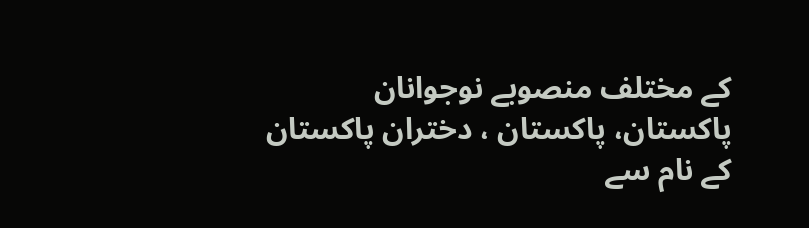کے مختلف منصوبے نوجوانان پاکستان، پاکستان ، دختران پاکستان کے نام سے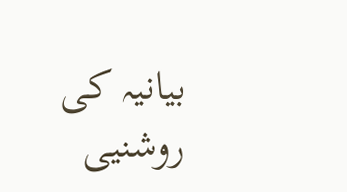بیانیہ کی روشنیی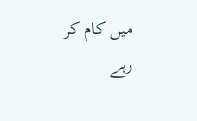میں کام کر رہے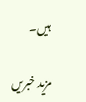ہیں۔

مزید خبریں